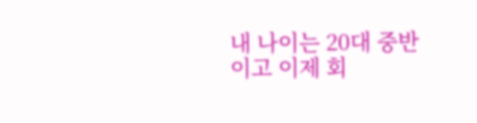내 나이는 20대 중반이고 이제 회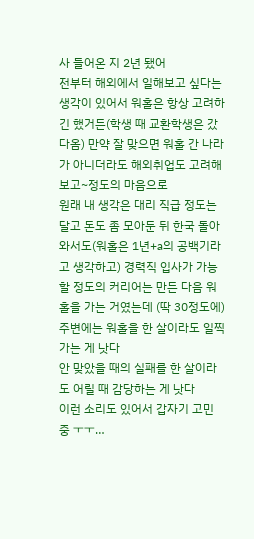사 들어온 지 2년 됐어
전부터 해외에서 일해보고 싶다는 생각이 있어서 워홀은 항상 고려하긴 했거든(학생 때 교환학생은 갔다옴) 만약 잘 맞으면 워홀 간 나라가 아니더라도 해외취업도 고려해보고~정도의 마음으로
원래 내 생각은 대리 직급 정도는 달고 돈도 좀 모아둔 뒤 한국 돌아와서도(워홀은 1년+a의 공백기라고 생각하고) 경력직 입사가 가능할 정도의 커리어는 만든 다음 워홀을 가는 거였는데 (딱 30정도에)
주변에는 워홀을 한 살이라도 일찍 가는 게 낫다
안 맞았을 때의 실패를 한 살이라도 어릴 때 감당하는 게 낫다
이런 소리도 있어서 갑자기 고민 중 ㅜㅜ…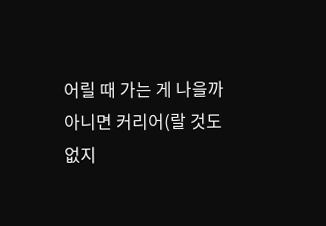어릴 때 가는 게 나을까 아니면 커리어(랄 것도 없지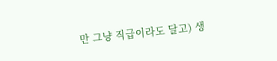만 그냥 직급이라도 달고) 생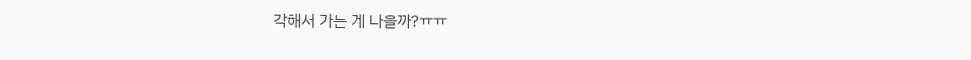각해서 가는 게 나을까?ㅠㅠ